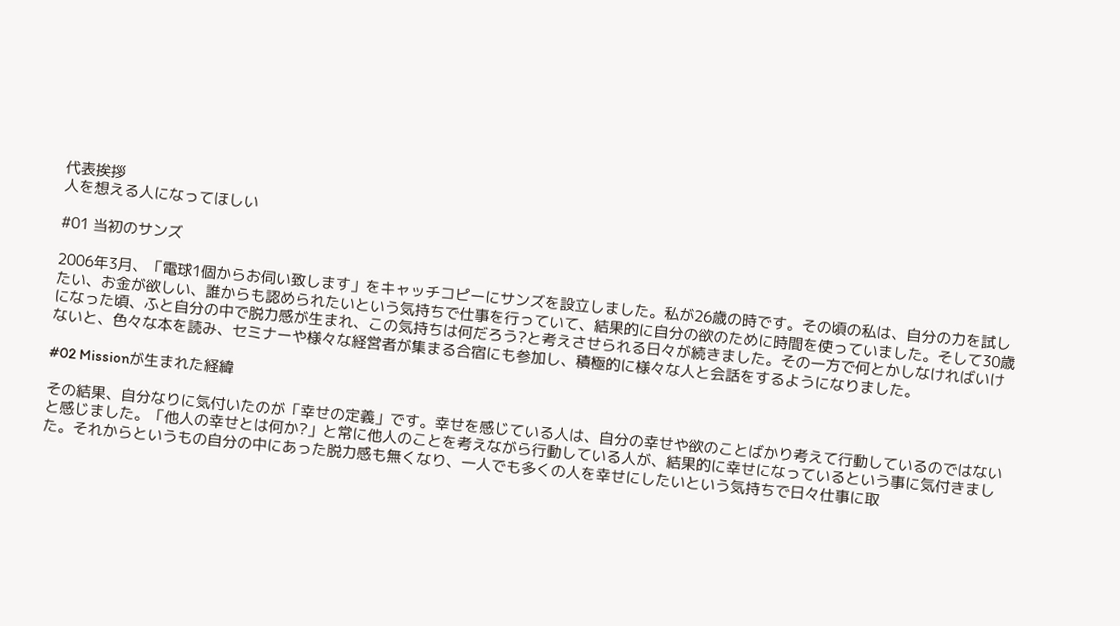代表挨拶
⼈を想える⼈になってほしい

#01 当初のサンズ

2006年3⽉、「電球1個からお伺い致します」をキャッチコピーにサンズを設⽴しました。私が26歳の時です。その頃の私は、⾃分の⼒を試したい、お⾦が欲しい、誰からも認められたいという気持ちで仕事を⾏っていて、結果的に⾃分の欲のために時間を使っていました。そして30歳になった頃、ふと⾃分の中で脱⼒感が⽣まれ、この気持ちは何だろう?と考えさせられる⽇々が続きました。その⼀⽅で何とかしなければいけないと、⾊々な本を読み、セミナーや様々な経営者が集まる合宿にも参加し、積極的に様々な⼈と会話をするようになりました。

#02 Missionが⽣まれた経緯

その結果、⾃分なりに気付いたのが「幸せの定義」です。幸せを感じている⼈は、⾃分の幸せや欲のことばかり考えて⾏動しているのではないと感じました。「他⼈の幸せとは何か?」と常に他⼈のことを考えながら⾏動している⼈が、結果的に幸せになっているという事に気付きました。それからというもの⾃分の中にあった脱⼒感も無くなり、⼀⼈でも多くの⼈を幸せにしたいという気持ちで⽇々仕事に取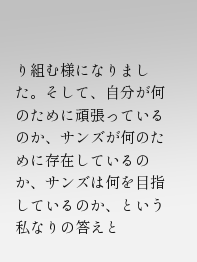り組む様になりました。そして、⾃分が何のために頑張っているのか、サンズが何のために存在しているのか、サンズは何を⽬指しているのか、という私なりの答えと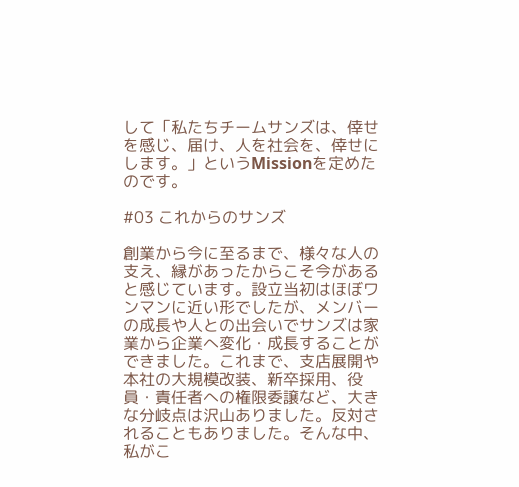して「私たちチームサンズは、倖せを感じ、届け、⼈を社会を、倖せにします。」というMissionを定めたのです。

#03 これからのサンズ

創業から今に⾄るまで、様々な⼈の⽀え、縁があったからこそ今があると感じています。設⽴当初はほぼワンマンに近い形でしたが、メンバーの成⻑や⼈との出会いでサンズは家業から企業へ変化・成⻑することができました。これまで、⽀店展開や本社の⼤規模改装、新卒採⽤、役員・責任者への権限委譲など、⼤きな分岐点は沢⼭ありました。反対されることもありました。そんな中、私がこ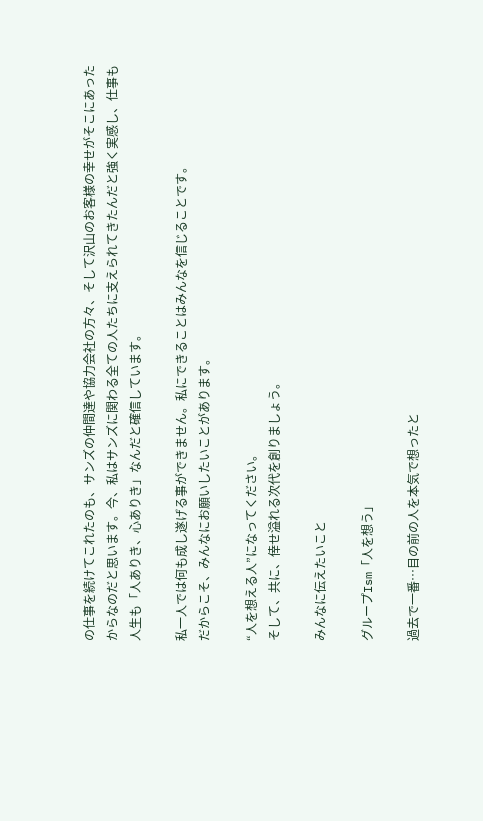の仕事を続けてこれたのも、サンズの仲間達や協⼒会社の⽅々、そして沢⼭のお客様の幸せがそこにあったからなのだと思います。今、私はサンズに関わる全ての⼈たちに⽀えられてきたんだと強く実感し、仕事も⼈⽣も「⼈ありき、⼼ありき」なんだと確信しています。

私⼀⼈では何も成し遂げる事ができません。私にできることはみんなを信じることです。
だからこそ、みんなにお願いしたいことがあります。

“⼈を想える⼈”になってください。
そして、共に、倖せ溢れる次代を創りましょう。

みんなに伝えたいこと

グループIsm「⼈を想う」

過去で⼀番…⽬の前の⼈を本気で想ったと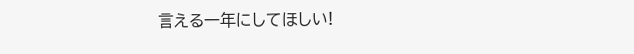⾔える⼀年にしてほしい!